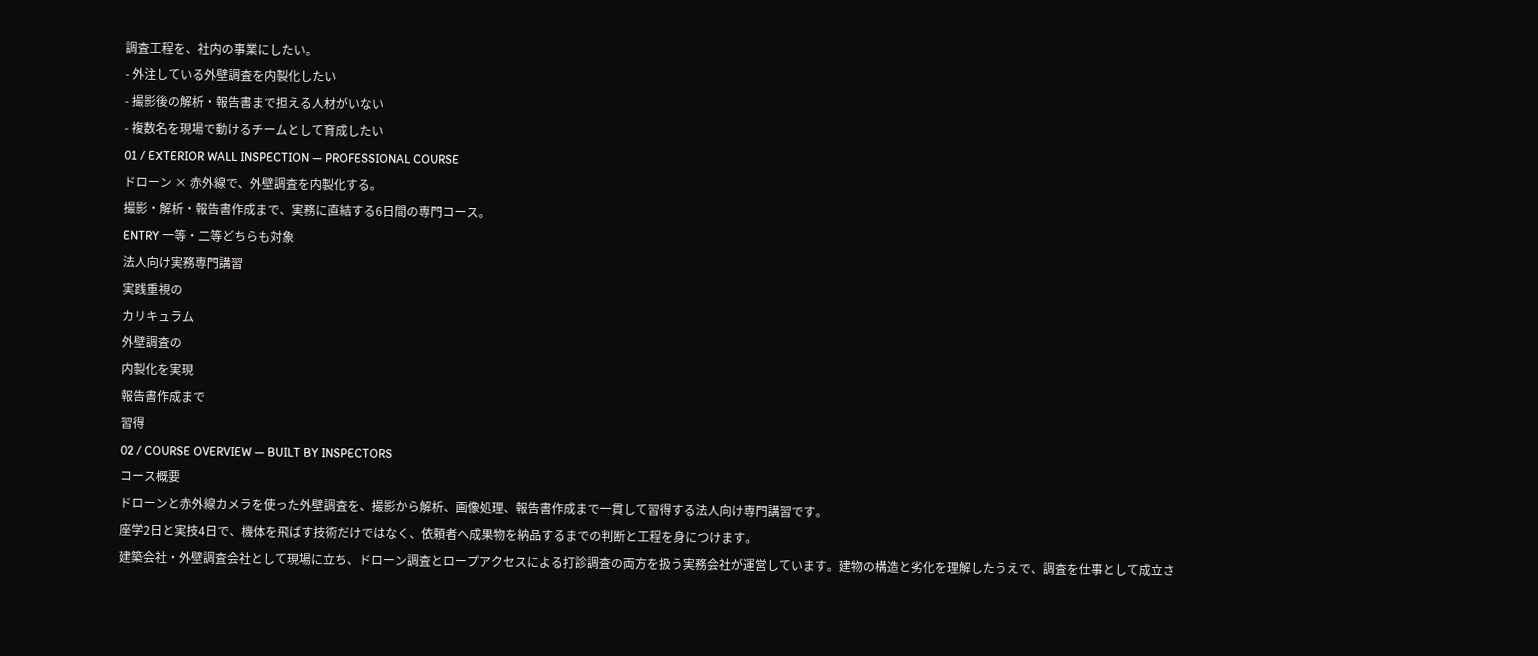調査工程を、社内の事業にしたい。
- 外注している外壁調査を内製化したい
- 撮影後の解析・報告書まで担える人材がいない
- 複数名を現場で動けるチームとして育成したい
01 / EXTERIOR WALL INSPECTION — PROFESSIONAL COURSE
ドローン × 赤外線で、外壁調査を内製化する。
撮影・解析・報告書作成まで、実務に直結する6日間の専門コース。
ENTRY 一等・二等どちらも対象
法人向け実務専門講習
実践重視の
カリキュラム
外壁調査の
内製化を実現
報告書作成まで
習得
02 / COURSE OVERVIEW — BUILT BY INSPECTORS
コース概要
ドローンと赤外線カメラを使った外壁調査を、撮影から解析、画像処理、報告書作成まで一貫して習得する法人向け専門講習です。
座学2日と実技4日で、機体を飛ばす技術だけではなく、依頼者へ成果物を納品するまでの判断と工程を身につけます。
建築会社・外壁調査会社として現場に立ち、ドローン調査とロープアクセスによる打診調査の両方を扱う実務会社が運営しています。建物の構造と劣化を理解したうえで、調査を仕事として成立さ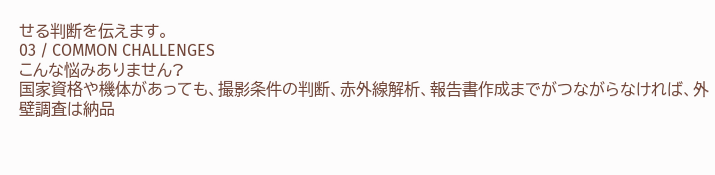せる判断を伝えます。
03 / COMMON CHALLENGES
こんな悩みありません?
国家資格や機体があっても、撮影条件の判断、赤外線解析、報告書作成までがつながらなければ、外壁調査は納品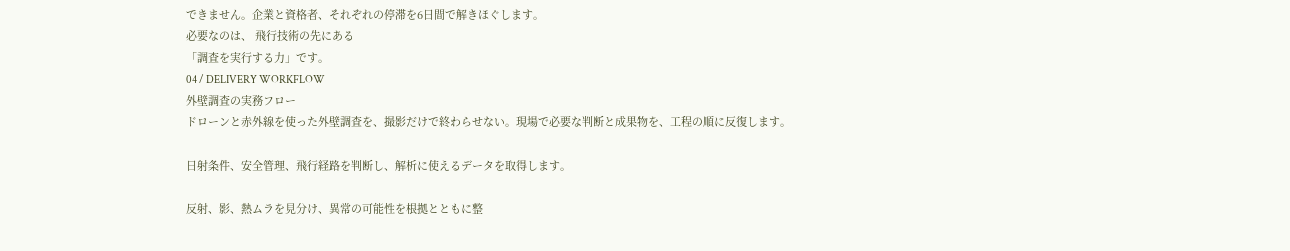できません。企業と資格者、それぞれの停滞を6日間で解きほぐします。
必要なのは、 飛行技術の先にある
「調査を実行する力」です。
04 / DELIVERY WORKFLOW
外壁調査の実務フロー
ドローンと赤外線を使った外壁調査を、撮影だけで終わらせない。現場で必要な判断と成果物を、工程の順に反復します。

日射条件、安全管理、飛行経路を判断し、解析に使えるデータを取得します。

反射、影、熱ムラを見分け、異常の可能性を根拠とともに整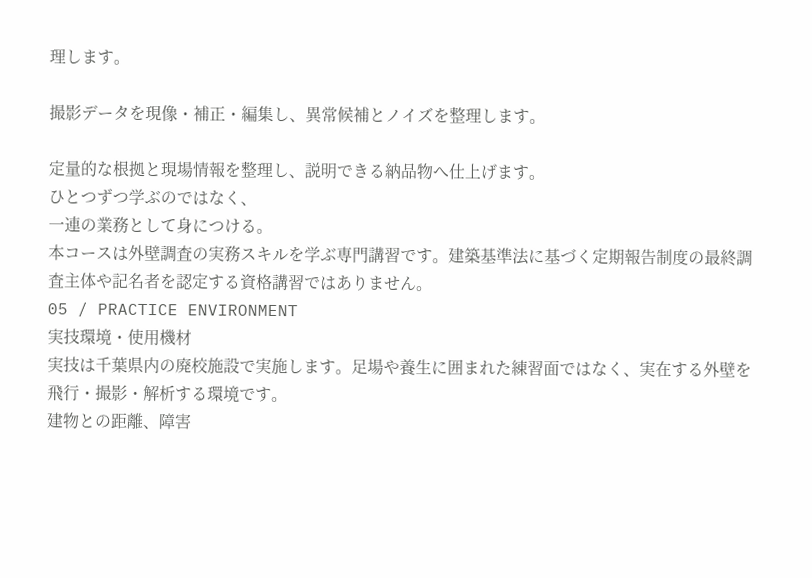理します。

撮影データを現像・補正・編集し、異常候補とノイズを整理します。

定量的な根拠と現場情報を整理し、説明できる納品物へ仕上げます。
ひとつずつ学ぶのではなく、
一連の業務として身につける。
本コースは外壁調査の実務スキルを学ぶ専門講習です。建築基準法に基づく定期報告制度の最終調査主体や記名者を認定する資格講習ではありません。
05 / PRACTICE ENVIRONMENT
実技環境・使用機材
実技は千葉県内の廃校施設で実施します。足場や養生に囲まれた練習面ではなく、実在する外壁を飛行・撮影・解析する環境です。
建物との距離、障害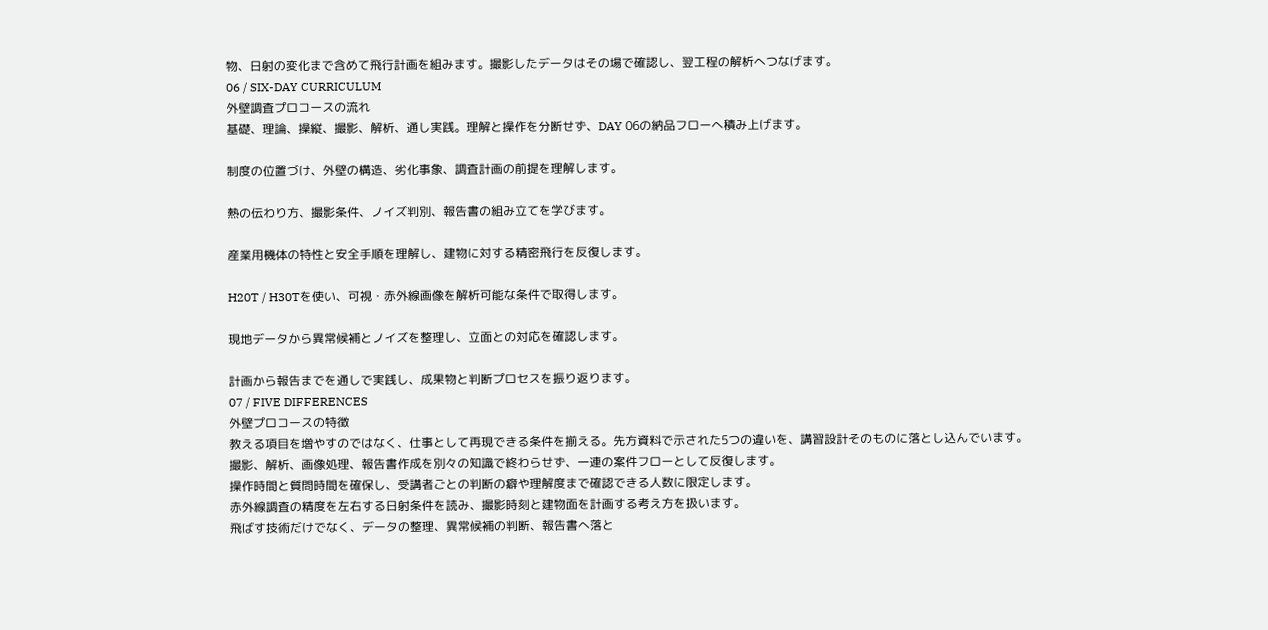物、日射の変化まで含めて飛行計画を組みます。撮影したデータはその場で確認し、翌工程の解析へつなげます。
06 / SIX-DAY CURRICULUM
外壁調査プロコースの流れ
基礎、理論、操縦、撮影、解析、通し実践。理解と操作を分断せず、DAY 06の納品フローへ積み上げます。

制度の位置づけ、外壁の構造、劣化事象、調査計画の前提を理解します。

熱の伝わり方、撮影条件、ノイズ判別、報告書の組み立てを学びます。

産業用機体の特性と安全手順を理解し、建物に対する精密飛行を反復します。

H20T / H30Tを使い、可視・赤外線画像を解析可能な条件で取得します。

現地データから異常候補とノイズを整理し、立面との対応を確認します。

計画から報告までを通しで実践し、成果物と判断プロセスを振り返ります。
07 / FIVE DIFFERENCES
外壁プロコースの特徴
教える項目を増やすのではなく、仕事として再現できる条件を揃える。先方資料で示された5つの違いを、講習設計そのものに落とし込んでいます。
撮影、解析、画像処理、報告書作成を別々の知識で終わらせず、一連の案件フローとして反復します。
操作時間と質問時間を確保し、受講者ごとの判断の癖や理解度まで確認できる人数に限定します。
赤外線調査の精度を左右する日射条件を読み、撮影時刻と建物面を計画する考え方を扱います。
飛ばす技術だけでなく、データの整理、異常候補の判断、報告書へ落と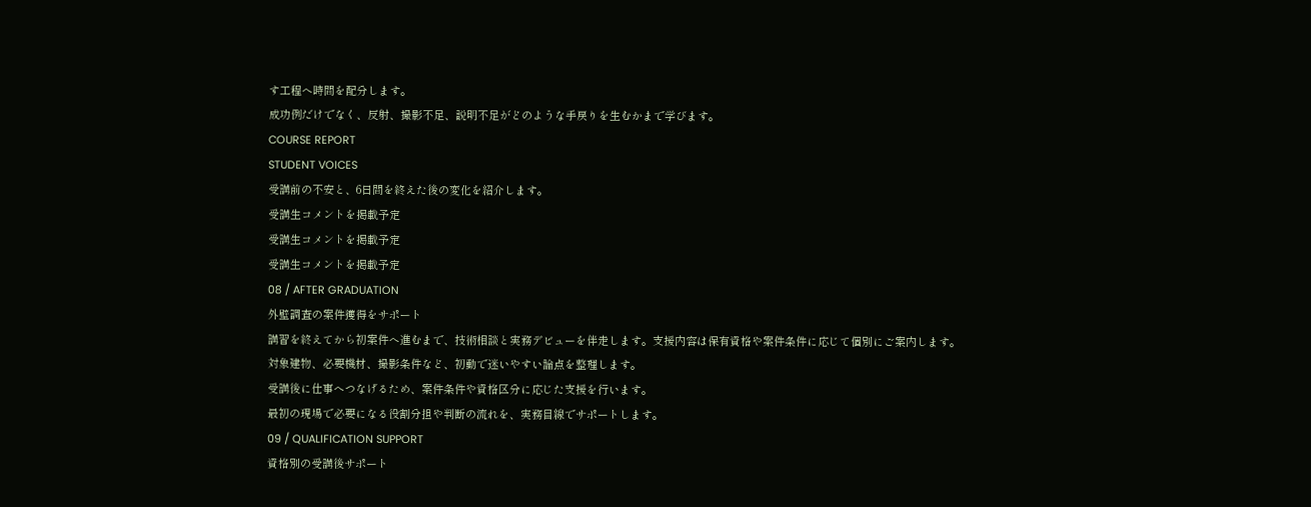す工程へ時間を配分します。
成功例だけでなく、反射、撮影不足、説明不足がどのような手戻りを生むかまで学びます。
COURSE REPORT
STUDENT VOICES
受講前の不安と、6日間を終えた後の変化を紹介します。
受講生コメントを掲載予定
受講生コメントを掲載予定
受講生コメントを掲載予定
08 / AFTER GRADUATION
外壁調査の案件獲得をサポート
講習を終えてから初案件へ進むまで、技術相談と実務デビューを伴走します。支援内容は保有資格や案件条件に応じて個別にご案内します。
対象建物、必要機材、撮影条件など、初動で迷いやすい論点を整理します。
受講後に仕事へつなげるため、案件条件や資格区分に応じた支援を行います。
最初の現場で必要になる役割分担や判断の流れを、実務目線でサポートします。
09 / QUALIFICATION SUPPORT
資格別の受講後サポート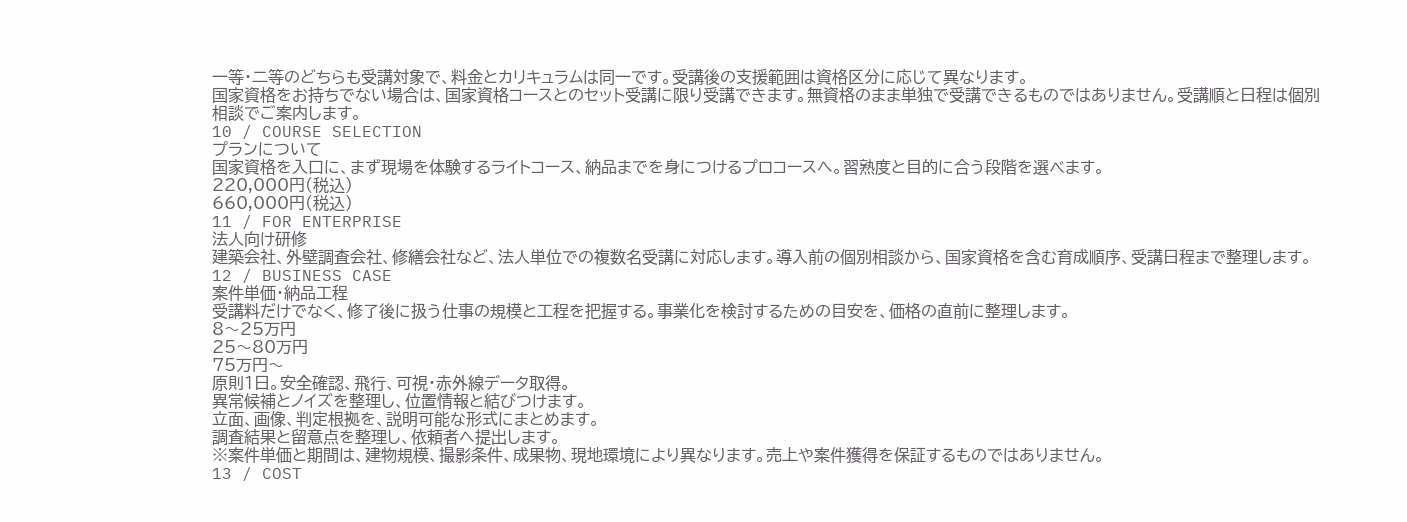一等・二等のどちらも受講対象で、料金とカリキュラムは同一です。受講後の支援範囲は資格区分に応じて異なります。
国家資格をお持ちでない場合は、国家資格コースとのセット受講に限り受講できます。無資格のまま単独で受講できるものではありません。受講順と日程は個別相談でご案内します。
10 / COURSE SELECTION
プランについて
国家資格を入口に、まず現場を体験するライトコース、納品までを身につけるプロコースへ。習熟度と目的に合う段階を選べます。
220,000円(税込)
660,000円(税込)
11 / FOR ENTERPRISE
法人向け研修
建築会社、外壁調査会社、修繕会社など、法人単位での複数名受講に対応します。導入前の個別相談から、国家資格を含む育成順序、受講日程まで整理します。
12 / BUSINESS CASE
案件単価・納品工程
受講料だけでなく、修了後に扱う仕事の規模と工程を把握する。事業化を検討するための目安を、価格の直前に整理します。
8〜25万円
25〜80万円
75万円〜
原則1日。安全確認、飛行、可視・赤外線データ取得。
異常候補とノイズを整理し、位置情報と結びつけます。
立面、画像、判定根拠を、説明可能な形式にまとめます。
調査結果と留意点を整理し、依頼者へ提出します。
※案件単価と期間は、建物規模、撮影条件、成果物、現地環境により異なります。売上や案件獲得を保証するものではありません。
13 / COST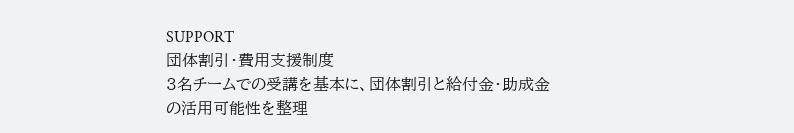SUPPORT
団体割引・費用支援制度
3名チームでの受講を基本に、団体割引と給付金・助成金の活用可能性を整理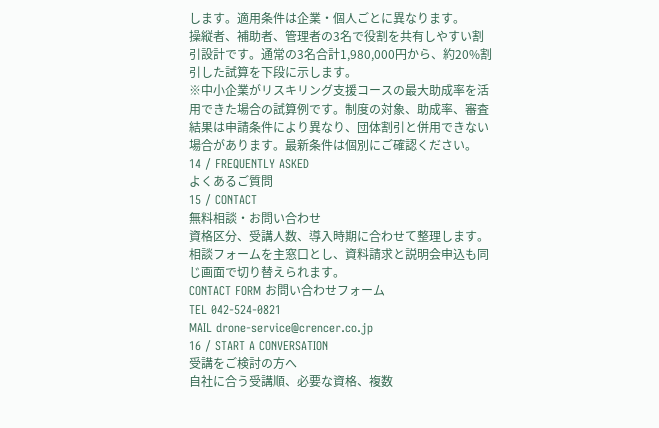します。適用条件は企業・個人ごとに異なります。
操縦者、補助者、管理者の3名で役割を共有しやすい割引設計です。通常の3名合計1,980,000円から、約20%割引した試算を下段に示します。
※中小企業がリスキリング支援コースの最大助成率を活用できた場合の試算例です。制度の対象、助成率、審査結果は申請条件により異なり、団体割引と併用できない場合があります。最新条件は個別にご確認ください。
14 / FREQUENTLY ASKED
よくあるご質問
15 / CONTACT
無料相談・お問い合わせ
資格区分、受講人数、導入時期に合わせて整理します。相談フォームを主窓口とし、資料請求と説明会申込も同じ画面で切り替えられます。
CONTACT FORM お問い合わせフォーム
TEL 042-524-0821
MAIL drone-service@crencer.co.jp
16 / START A CONVERSATION
受講をご検討の方へ
自社に合う受講順、必要な資格、複数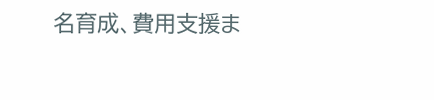名育成、費用支援ま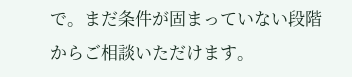で。まだ条件が固まっていない段階からご相談いただけます。